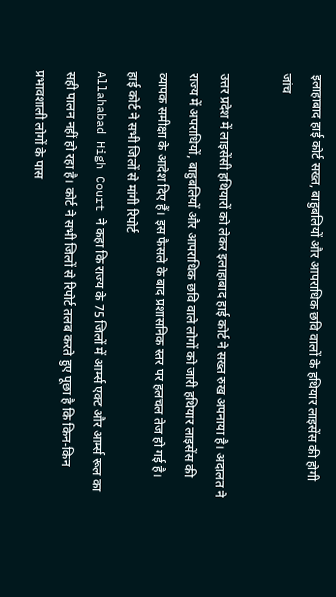इलाहाबाद हाई कोर्ट सख्त, बाहुबलियों और आपराधिक छवि वालों के हथियार लाइसेंस की होगी जांच

उत्तर प्रदेश में लाइसेंसी हथियारों को लेकर इलाहाबाद हाई कोर्ट ने सख्त रुख अपनाया है। अदालत ने राज्य में अपराधियों, बाहुबलियों और आपराधिक छवि वाले लोगों को जारी हथियार लाइसेंस की व्यापक समीक्षा के आदेश दिए हैं। इस फैसले के बाद प्रशासनिक स्तर पर हलचल तेज हो गई है।
हाई कोर्ट ने सभी जिलों से मांगी रिपोर्ट
Allahabad High Court ने कहा कि राज्य के 75 जिलों में आर्म्स एक्ट और आर्म्स रूल का सही पालन नहीं हो रहा है। कोर्ट ने सभी जिलों से रिपोर्ट तलब करते हुए पूछा है कि किन-किन प्रभावशाली लोगों के पास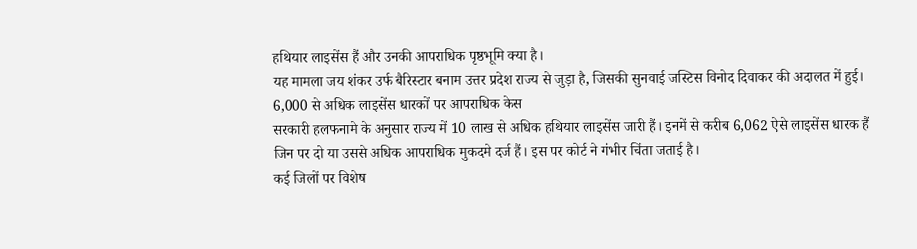हथियार लाइसेंस हैं और उनकी आपराधिक पृष्ठभूमि क्या है।
यह मामला जय शंकर उर्फ बैरिस्टार बनाम उत्तर प्रदेश राज्य से जुड़ा है, जिसकी सुनवाई जस्टिस विनोद दिवाकर की अदालत में हुई।
6,000 से अधिक लाइसेंस धारकों पर आपराधिक केस
सरकारी हलफनामे के अनुसार राज्य में 10 लाख से अधिक हथियार लाइसेंस जारी हैं। इनमें से करीब 6,062 ऐसे लाइसेंस धारक हैं जिन पर दो या उससे अधिक आपराधिक मुकदमे दर्ज हैं। इस पर कोर्ट ने गंभीर चिंता जताई है।
कई जिलों पर विशेष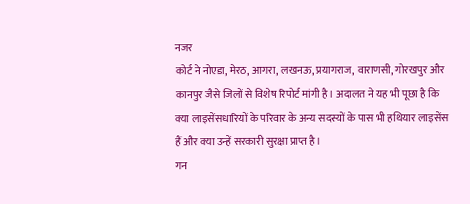नजर
कोर्ट ने नोएडा, मेरठ, आगरा, लखनऊ, प्रयागराज, वाराणसी, गोरखपुर और कानपुर जैसे जिलों से विशेष रिपोर्ट मांगी है। अदालत ने यह भी पूछा है कि क्या लाइसेंसधारियों के परिवार के अन्य सदस्यों के पास भी हथियार लाइसेंस हैं और क्या उन्हें सरकारी सुरक्षा प्राप्त है।
गन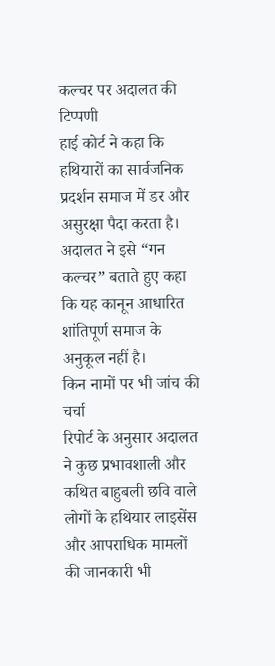कल्चर पर अदालत की टिप्पणी
हाई कोर्ट ने कहा कि हथियारों का सार्वजनिक प्रदर्शन समाज में डर और असुरक्षा पैदा करता है। अदालत ने इसे “गन कल्चर” बताते हुए कहा कि यह कानून आधारित शांतिपूर्ण समाज के अनुकूल नहीं है।
किन नामों पर भी जांच की चर्चा
रिपोर्ट के अनुसार अदालत ने कुछ प्रभावशाली और कथित बाहुबली छवि वाले लोगों के हथियार लाइसेंस और आपराधिक मामलों की जानकारी भी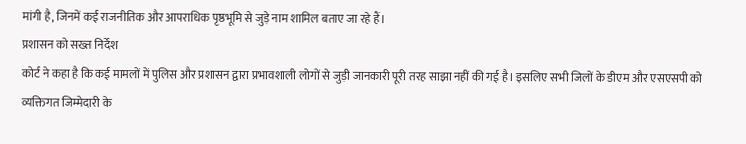मांगी है, जिनमें कई राजनीतिक और आपराधिक पृष्ठभूमि से जुड़े नाम शामिल बताए जा रहे हैं।
प्रशासन को सख्त निर्देश
कोर्ट ने कहा है कि कई मामलों में पुलिस और प्रशासन द्वारा प्रभावशाली लोगों से जुड़ी जानकारी पूरी तरह साझा नहीं की गई है। इसलिए सभी जिलों के डीएम और एसएसपी को व्यक्तिगत जिम्मेदारी के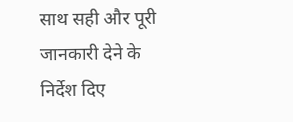साथ सही और पूरी जानकारी देने के निर्देश दिए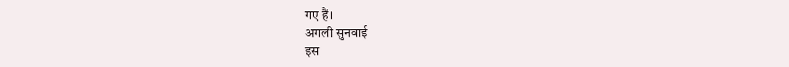गए हैं।
अगली सुनवाई
इस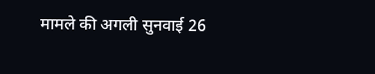मामले की अगली सुनवाई 26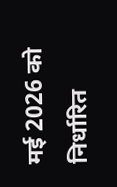मई 2026 को निर्धारित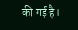की गई है।